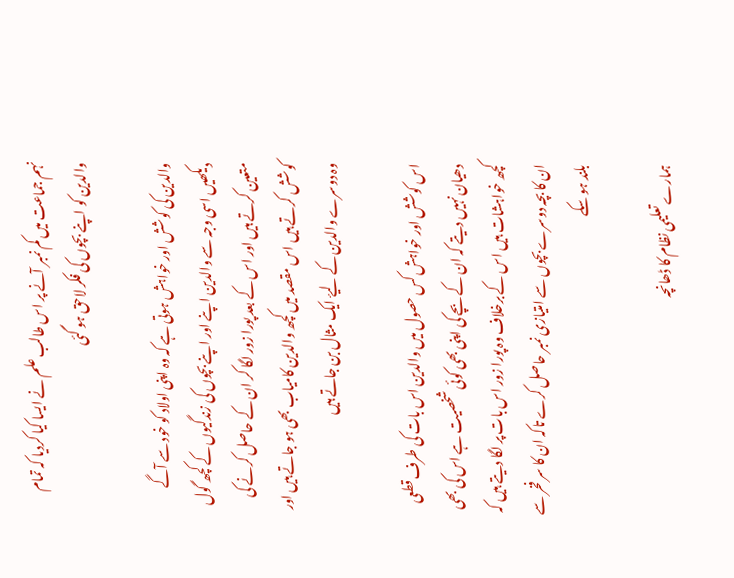نہم جماعت میں کم نمبر آنے پر اس طالب علم نے ایسا کیا کردیا کہ تمام والدین کو اپنے بچوں کی فکر لاحق ہو گئی

والدین کی کوشش اور خواہش ہوتی ہے کہ وہ اپنی اولاد کو خود سے آگے دیکھیں اسی وجہ سے والدین اپنے اور اپنے بچوں کی زندگیوں کے کچھ گول متعین کرتے ہیں اور اس کے بعد پورا زور لگا کر ان کے حاصل کرنے کی کوشش کرتے ہیں اس مقصد میں کچھ والدین کامیاب بھی ہو جاتے ہیں اور وہ دوسرے والدین کے لیۓ ایک مثال بن جاتے ہیں

اس کوشش اور خواہش کس حصول میں والدین اس بات کی طرف قطعی دھیان نہیں دیتے کہ ان کے بچے کی اپنی بھی کوئی شخصیت ہے اس کی بھی کچھ خواہشات ہیں اس کے برخلاف وہ پورا زور اس بات پر لگا دیتے ہیں کہ ان کا بچہ دوسرے بچوں سے امتیازی نمبر حاصل کرے تاکہ ان کا سر فخر سے بلند ہو سکے

ہمارے تعلیمی نظام کا ڈھانچہ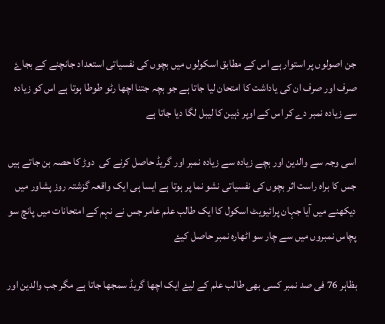جن اصولوں پر استوار ہے اس کے مطابق اسکولوں میں بچوں کی نفسیاتی استعداد جانچنے کے بجاۓ صرف اور صرف ان کی یاداشت کا امتحان لیا جاتا ہے جو بچہ جتنا اچھا رٹو طوطا ہوتا ہے اس کو زیادہ سے زیادہ نمبر دے کر اس کے اوپر ذہین کا لیبل لگا دیا جاتا ہے

اسی وجہ سے والدین اور بچے زیادہ سے زیادہ نمبر اور گریڈ حاصل کرنے کی  دوڑ کا حصہ بن جاتے ہیں جس کا براہ راست اثر بچوں کی نفسیاتی نشو نما پر ہوتا ہے ایسا ہی ایک واقعہ گزشتہ روز پشاور میں دیکھنے میں آیا جہان پرائیویٹ اسکول کا ایک طالب علم عامر جس نے نہم کے امتحانات میں پانچ سو پچاس نمبروں میں سے چار سو اٹھارہ نمبر حاصل کیۓ

بظاہر 76 فی صد نمبر کسی بھی طالب علم کے لیۓ ایک اچھا گریڈ سمجھا جاتا ہے مگر جب والدین اور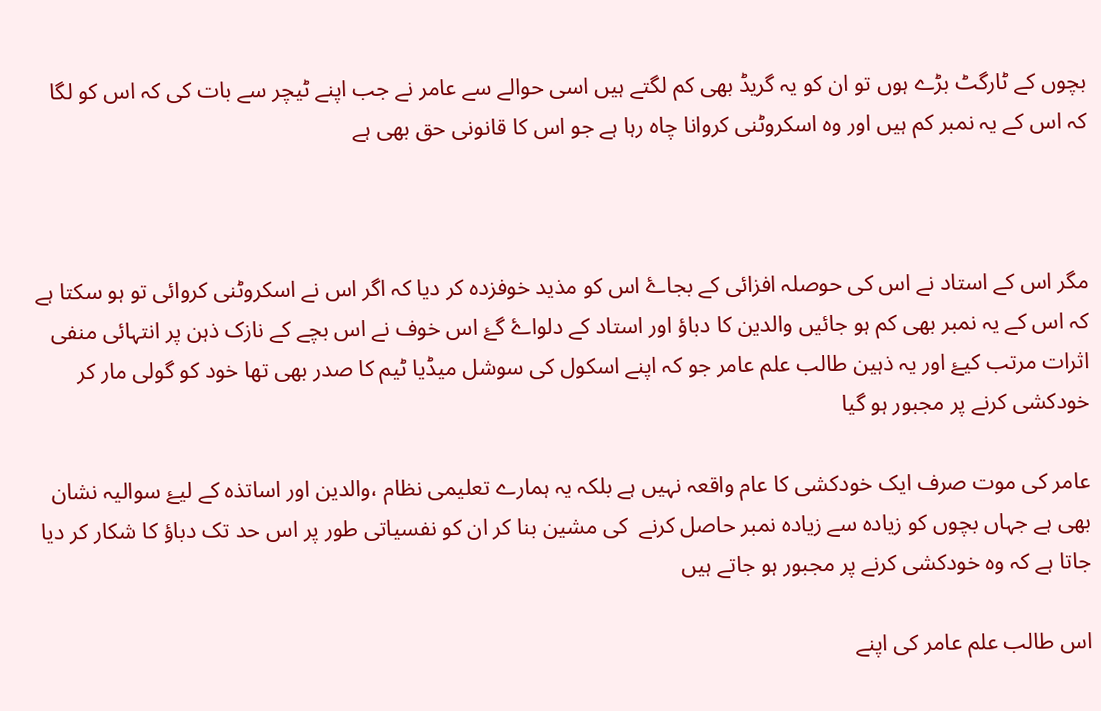بچوں کے ٹارگٹ بڑے ہوں تو ان کو یہ گریڈ بھی کم لگتے ہیں اسی حوالے سے عامر نے جب اپنے ٹیچر سے بات کی کہ اس کو لگا کہ اس کے یہ نمبر کم ہیں اور وہ اسکروٹنی کروانا چاہ رہا ہے جو اس کا قانونی حق بھی ہے



مگر اس کے استاد نے اس کی حوصلہ ا‌فزائی کے بجاۓ اس کو مذید خوفزدہ کر دیا کہ اگر اس نے اسکروٹنی کروائی تو ہو سکتا ہے کہ اس کے یہ نمبر بھی کم ہو جائیں والدین کا دباؤ اور استاد کے دلواۓ گۓ اس خوف نے اس بچے کے نازک ذہن پر انتہائی منفی اثرات مرتب کیۓ اور یہ ذہین طالب علم عامر جو کہ اپنے اسکول کی سوشل میڈیا ٹیم کا صدر بھی تھا خود کو گولی مار کر خودکشی کرنے پر مجبور ہو گیا

عامر کی موت صرف ایک خودکشی کا عام واقعہ نہیں ہے بلکہ یہ ہمارے تعلیمی نظام ،والدین اور اساتذہ کے لیۓ سوالیہ نشان بھی ہے جہاں بچوں کو زیادہ سے زیادہ نمبر حاصل کرنے  کی مشین بنا کر ان کو نفسیاتی طور پر اس حد تک دباؤ کا شکار کر دیا جاتا ہے کہ وہ خودکشی کرنے پر مجبور ہو جاتے ہیں

اس طالب علم عامر کی اپنے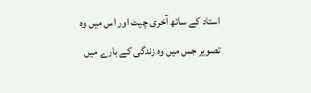استاد کے ساتھ آخری چیٹ اور اس میں وہ تصویر جس میں وہ زندگی کے بارے میں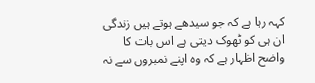کہہ رہا ہے کہ جو سیدھے ہوتے ہیں زندگی ان ہی کو ٹھوک دیتی ہے اس بات کا واضح اظہار ہے کہ وہ اپنے نمبروں سے نہ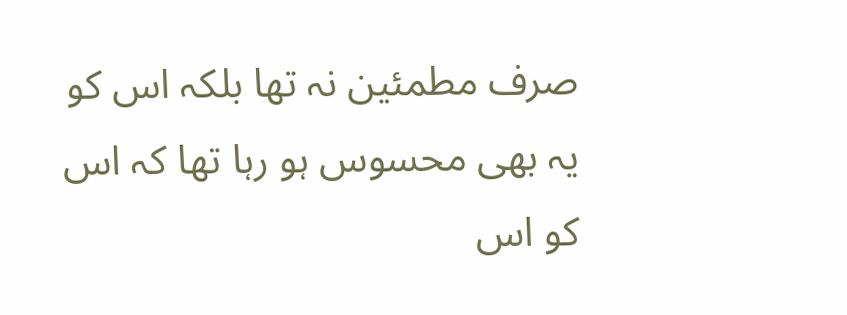صرف مطمئین نہ تھا بلکہ اس کو یہ بھی محسوس ہو رہا تھا کہ اس کو اس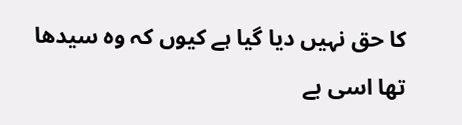کا حق نہیں دیا گیا ہے کیوں کہ وہ سیدھا تھا اسی بے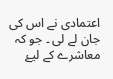اعتمادی نے اس کی جان لے لی ۔ جو کہ معاشرے کے لیۓ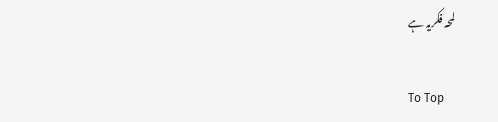لمحہ فکریہ ہے

To Top